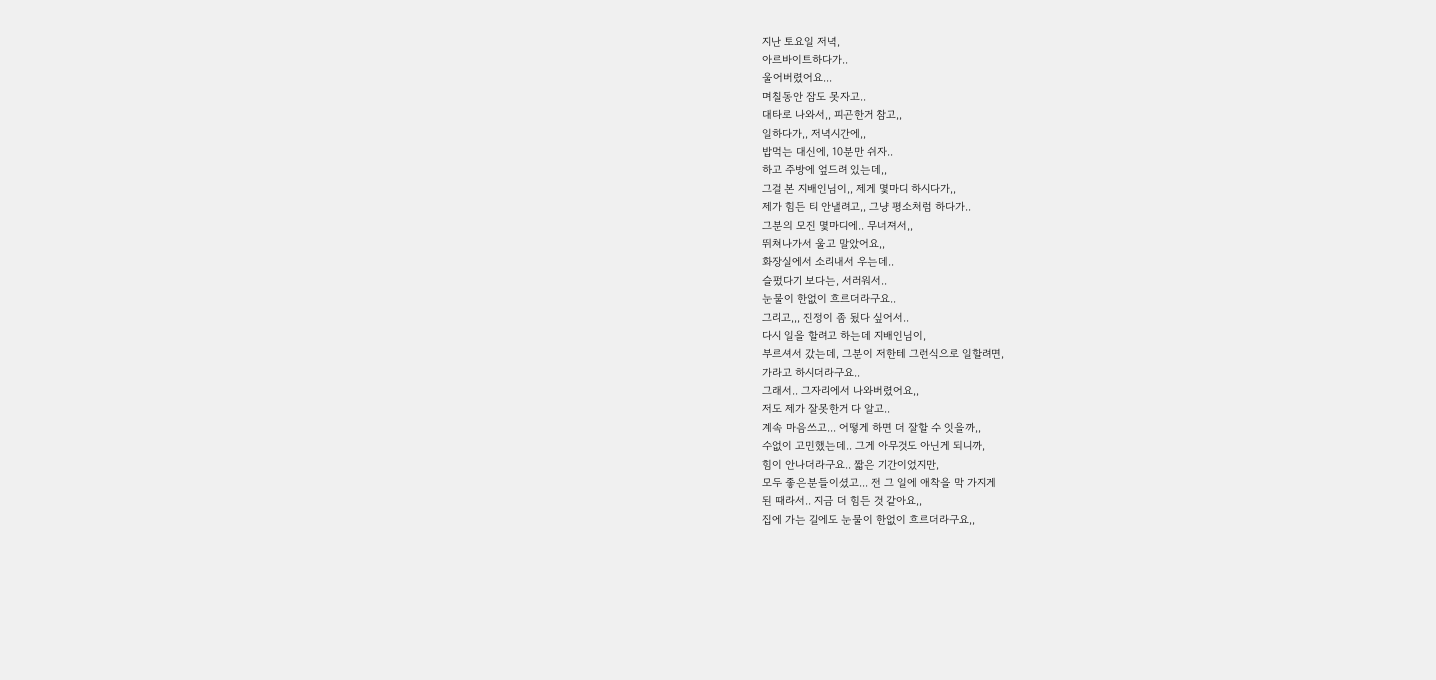지난 토요일 저녁,
아르바이트하다가..
울어버렸어요...
며칠동안 잠도 못자고..
대타로 나와서,, 피곤한거 참고,,
일하다가,, 저녁시간에,,
밥먹는 대신에, 10분만 쉬자..
하고 주방에 엎드려 있는데,,
그걸 본 지배인님이,, 제게 몇마디 하시다가,,
제가 힘든 티 안낼려고,, 그냥 평소처럼 하다가..
그분의 모진 몇마디에.. 무너져서,,
뛰쳐나가서 울고 말았어요,,
화장실에서 소리내서 우는데..
슬펐다기 보다는, 서러워서..
눈물이 한없이 흐르더라구요..
그리고,,, 진정이 좀 됬다 싶어서..
다시 일을 할려고 하는데 지배인님이,
부르셔서 갔는데, 그분이 저한테 그런식으로 일할려면,
가라고 하시더라구요..
그래서.. 그자리에서 나와버렸어요,,
저도 제가 잘못한거 다 알고..
계속 마음쓰고... 어떻게 하면 더 잘할 수 잇을까,,
수없이 고민했는데.. 그게 아무것도 아닌게 되니까,
힘이 안나더라구요.. 짧은 기간이었지만,
모두 좋은분들이셨고... 전 그 일에 애착을 막 가지게
된 때라서.. 지금 더 힘든 것 같아요,,
집에 가는 길에도 눈물이 한없이 흐르더라구요,,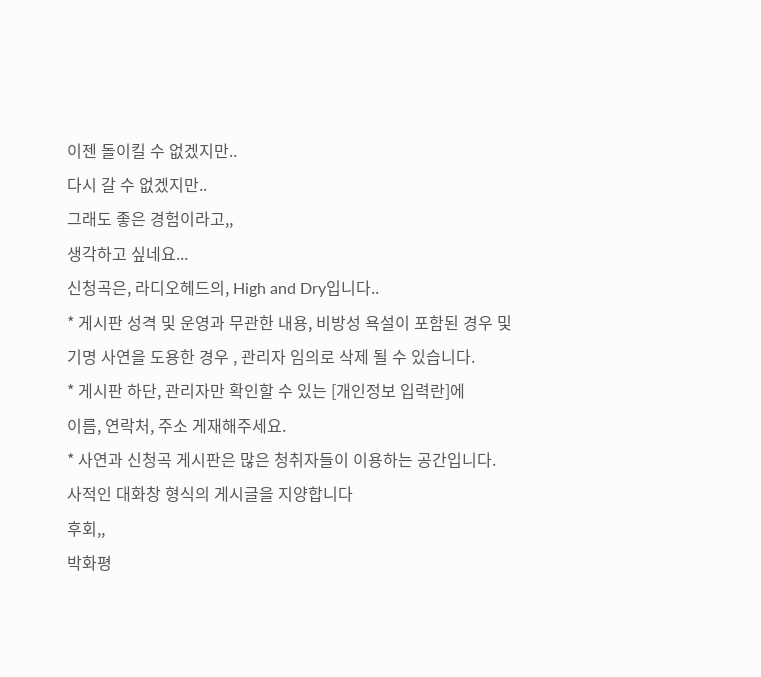이젠 돌이킬 수 없겠지만..
다시 갈 수 없겠지만..
그래도 좋은 경험이라고,,
생각하고 싶네요...
신청곡은, 라디오헤드의, High and Dry입니다..
* 게시판 성격 및 운영과 무관한 내용, 비방성 욕설이 포함된 경우 및
기명 사연을 도용한 경우 , 관리자 임의로 삭제 될 수 있습니다.
* 게시판 하단, 관리자만 확인할 수 있는 [개인정보 입력란]에
이름, 연락처, 주소 게재해주세요.
* 사연과 신청곡 게시판은 많은 청취자들이 이용하는 공간입니다.
사적인 대화창 형식의 게시글을 지양합니다
후회,,
박화평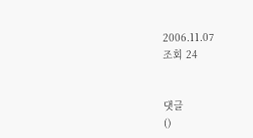2006.11.07
조회 24


댓글
()